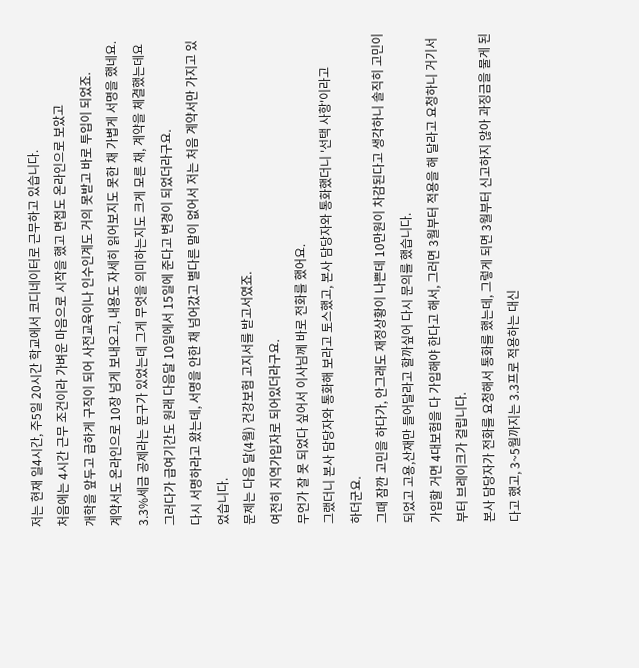저는 현재 일4시간, 주5일 20시간 학교에서 코디네이터로 근무하고 있습니다.
처음에는 4시간 근무 조건이라 가벼운 마음으로 시작을 했고 면접도 온라인으로 보았고
개학을 앞두고 급하게 구직이 되어 사전교육이나 인수인계도 거의 못받고 바로 투입이 되었죠.
계약서도 온라인으로 10장 넘게 보내오고, 내용도 자세히 읽어보지도 못한 채 가볍게 서명을 했네요.
3.3%세금 공제라는 문구가 있었는데 그게 무엇을 의미하는지도 크게 모른 채, 계약을 체결했는데요
그러다가 급여기간도 원래 다음달 10일에서 15일에 준다고 변경이 되었더라구요.
다시 서명하라고 왔는데, 서명을 안한 채 넘어갔고 별다른 말이 없어서 저는 처음 계약서만 가지고 있었습니다.
문제는 다음 달(4월) 건강보험 고지서를 받고서였죠.
여전히 지역가입자로 되어있더라구요.
무언가 잘 못 되었다 싶어서 이사님께 바로 전화를 했어요.
그랬더니 본사 담당자와 통화해 보라고 토스했고, 본사 담당자와 통화했더니 '선택 사항'이라고
하더군요.
그때 잠깐 고민을 하다가, 안그래도 재정상황이 나쁜데 10만원이 차감된다고 생각하니 솔직히 고민이 되었고 고용,산재만 들어달라고 할까싶어 다시 문의를 했습니다.
가입할 거면 4대보험을 다 가입해야 한다고 해서, 그러면 3월부터 적용을 해 달라고 요청하니 거기서부터 브레이크가 걸립니다.
본사 담당자가 전화를 요청해서 통화를 했는데, 그렇게 되면 3월부터 신고하지 않아 과징금을 물게 된다고 했고, 3~5월까지는 3.3프로 적용하는 대신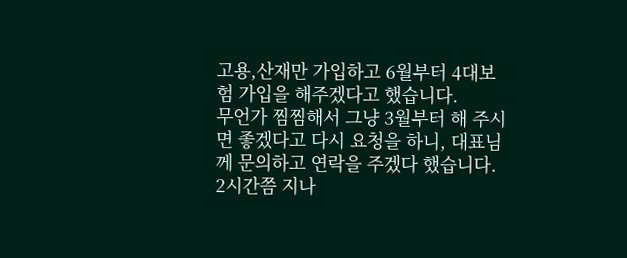고용,산재만 가입하고 6월부터 4대보험 가입을 해주겠다고 했습니다.
무언가 찜찜해서 그냥 3월부터 해 주시면 좋겠다고 다시 요청을 하니, 대표님께 문의하고 연락을 주겠다 했습니다. 2시간쯤 지나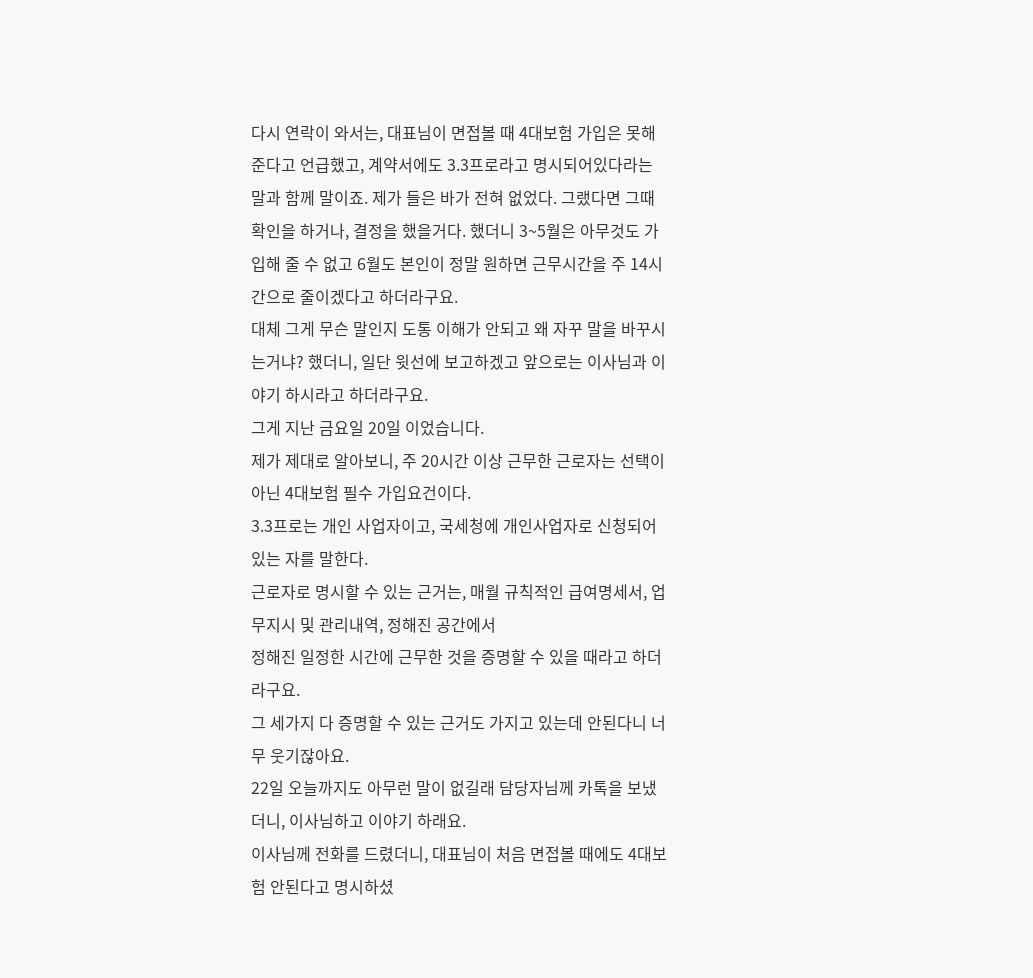다시 연락이 와서는, 대표님이 면접볼 때 4대보험 가입은 못해준다고 언급했고, 계약서에도 3.3프로라고 명시되어있다라는 말과 함께 말이죠. 제가 들은 바가 전혀 없었다. 그랬다면 그때 확인을 하거나, 결정을 했을거다. 했더니 3~5월은 아무것도 가입해 줄 수 없고 6월도 본인이 정말 원하면 근무시간을 주 14시간으로 줄이겠다고 하더라구요.
대체 그게 무슨 말인지 도통 이해가 안되고 왜 자꾸 말을 바꾸시는거냐? 했더니, 일단 윗선에 보고하겠고 앞으로는 이사님과 이야기 하시라고 하더라구요.
그게 지난 금요일 20일 이었습니다.
제가 제대로 알아보니, 주 20시간 이상 근무한 근로자는 선택이 아닌 4대보험 필수 가입요건이다.
3.3프로는 개인 사업자이고, 국세청에 개인사업자로 신청되어있는 자를 말한다.
근로자로 명시할 수 있는 근거는, 매월 규칙적인 급여명세서, 업무지시 및 관리내역, 정해진 공간에서
정해진 일정한 시간에 근무한 것을 증명할 수 있을 때라고 하더라구요.
그 세가지 다 증명할 수 있는 근거도 가지고 있는데 안된다니 너무 웃기잖아요.
22일 오늘까지도 아무런 말이 없길래 담당자님께 카톡을 보냈더니, 이사님하고 이야기 하래요.
이사님께 전화를 드렸더니, 대표님이 처음 면접볼 때에도 4대보험 안된다고 명시하셨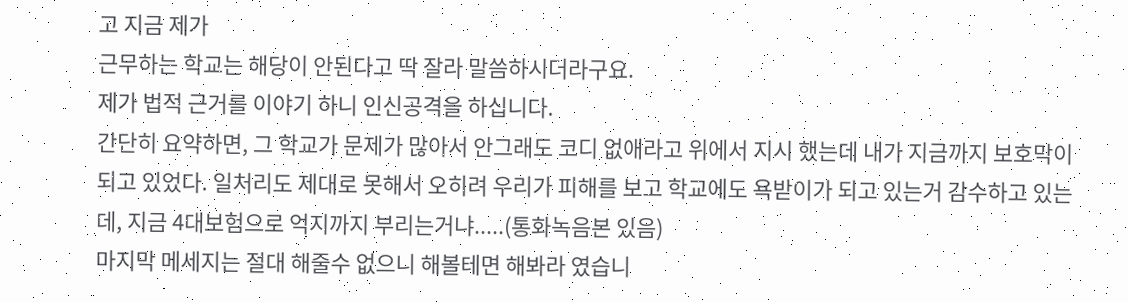고 지금 제가
근무하는 학교는 해당이 안된다고 딱 잘라 말씀하시더라구요.
제가 법적 근거를 이야기 하니 인신공격을 하십니다.
간단히 요약하면, 그 학교가 문제가 많아서 안그래도 코디 없애라고 위에서 지시 했는데 내가 지금까지 보호막이 되고 있었다. 일처리도 제대로 못해서 오히려 우리가 피해를 보고 학교에도 욕받이가 되고 있는거 감수하고 있는데, 지금 4대보험으로 억지까지 부리는거냐.....(통화녹음본 있음)
마지막 메세지는 절대 해줄수 없으니 해볼테면 해봐라 였습니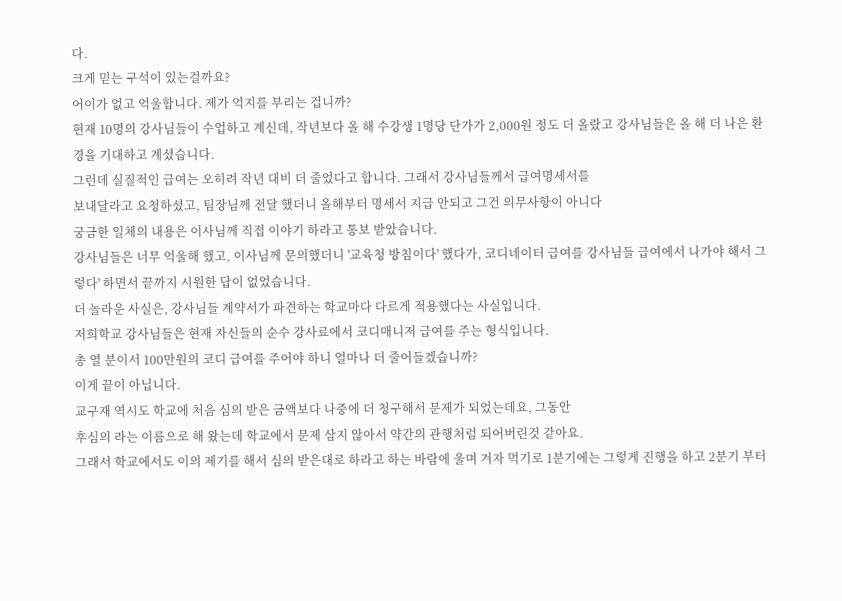다.
크게 믿는 구석이 있는걸까요?
어이가 없고 억울합니다. 제가 억지를 부리는 겁니까?
현재 10명의 강사님들이 수업하고 계신데, 작년보다 올 해 수강생 1명당 단가가 2,000원 정도 더 올랐고 강사님들은 올 해 더 나은 환경을 기대하고 계셨습니다.
그런데 실질적인 급여는 오히려 작년 대비 더 줄었다고 합니다. 그래서 강사님들께서 급여명세서를
보내달라고 요청하셨고, 팀장님께 전달 했더니 올해부터 명세서 지급 안되고 그건 의무사항이 아니다
궁금한 일체의 내용은 이사님께 직접 이야기 하라고 통보 받았습니다.
강사님들은 너무 억울해 했고, 이사님께 문의했더니 '교육청 방침이다' 했다가, 코디네이터 급여를 강사님들 급여에서 나가야 해서 그렇다' 하면서 끝까지 시원한 답이 없었습니다.
더 놀라운 사실은, 강사님들 계약서가 파견하는 학교마다 다르게 적용했다는 사실입니다.
저희학교 강사님들은 현재 자신들의 순수 강사료에서 코디매니저 급여를 주는 형식입니다.
총 열 분이서 100만원의 코디 급여를 주어야 하니 얼마나 더 줄어들겠습니까?
이게 끝이 아닙니다.
교구재 역시도 학교에 처음 심의 받은 금액보다 나중에 더 청구해서 문제가 되었는데요, 그동안
후심의 라는 이름으로 해 왔는데 학교에서 문제 삼지 않아서 약간의 관행처럼 되어버린것 같아요.
그래서 학교에서도 이의 제기를 해서 심의 받은대로 하라고 하는 바람에 울며 겨자 먹기로 1분기에는 그렇게 진행을 하고 2분기 부터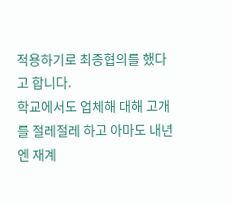적용하기로 최종협의를 했다고 합니다.
학교에서도 업체해 대해 고개를 절레절레 하고 아마도 내년엔 재계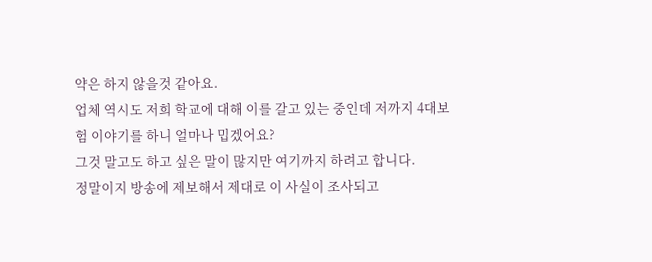약은 하지 않을것 같아요.
업체 역시도 저희 학교에 대해 이를 갈고 있는 중인데 저까지 4대보험 이야기를 하니 얼마나 밉겠어요?
그것 말고도 하고 싶은 말이 많지만 여기까지 하려고 합니다.
정말이지 방송에 제보해서 제대로 이 사실이 조사되고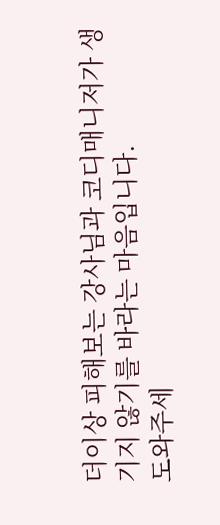더이상 피해보는 강사님과 코디매니저가 생기지 않기를 바라는 마음입니다.
도와주세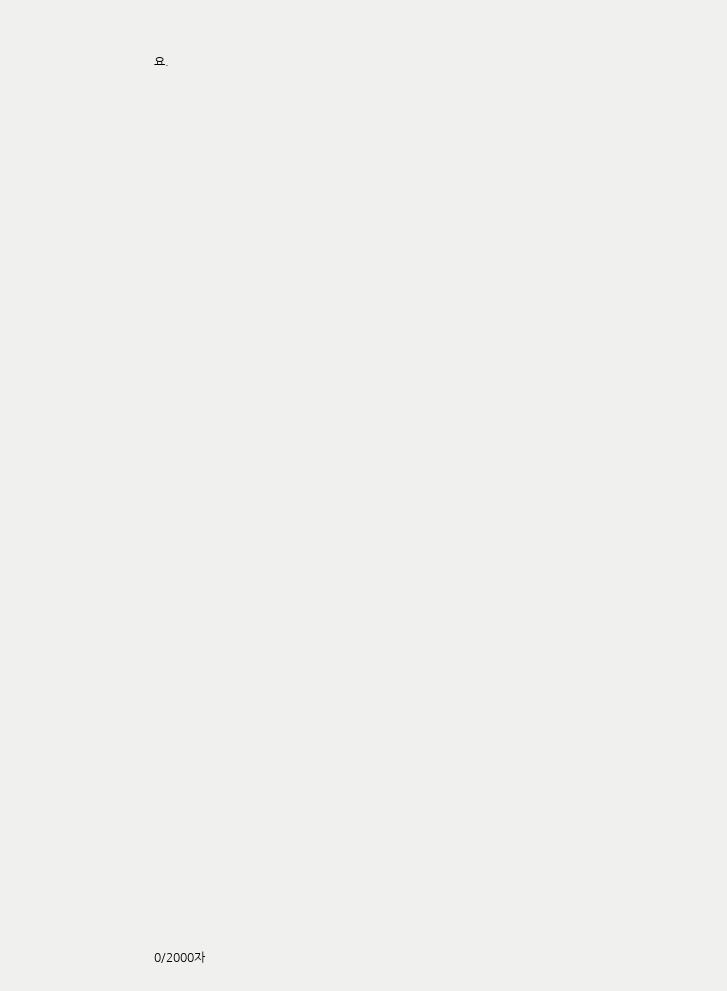요.





































0/2000자